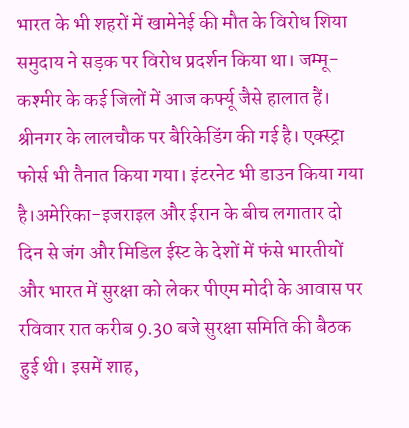भारत के भी शहरों में खामेनेई की मौत के विरोध शिया समुदाय ने सड़क पर विरोध प्रदर्शन किया था। जम्मू-कश्मीर के कई जिलों में आज कर्फ्यू जैसे हालात हैं। श्रीनगर के लालचौक पर बैरिकेडिंग की गई है। एक्स्ट्रा फोर्स भी तैनात किया गया। इंटरनेट भी डाउन किया गया है।अमेरिका-इजराइल और ईरान के बीच लगातार दो दिन से जंग और मिडिल ईस्ट के देशों में फंसे भारतीयों और भारत में सुरक्षा को लेकर पीएम मोदी के आवास पर रविवार रात करीब 9.30 बजे सुरक्षा समिति की बैठक हुई थी। इसमें शाह,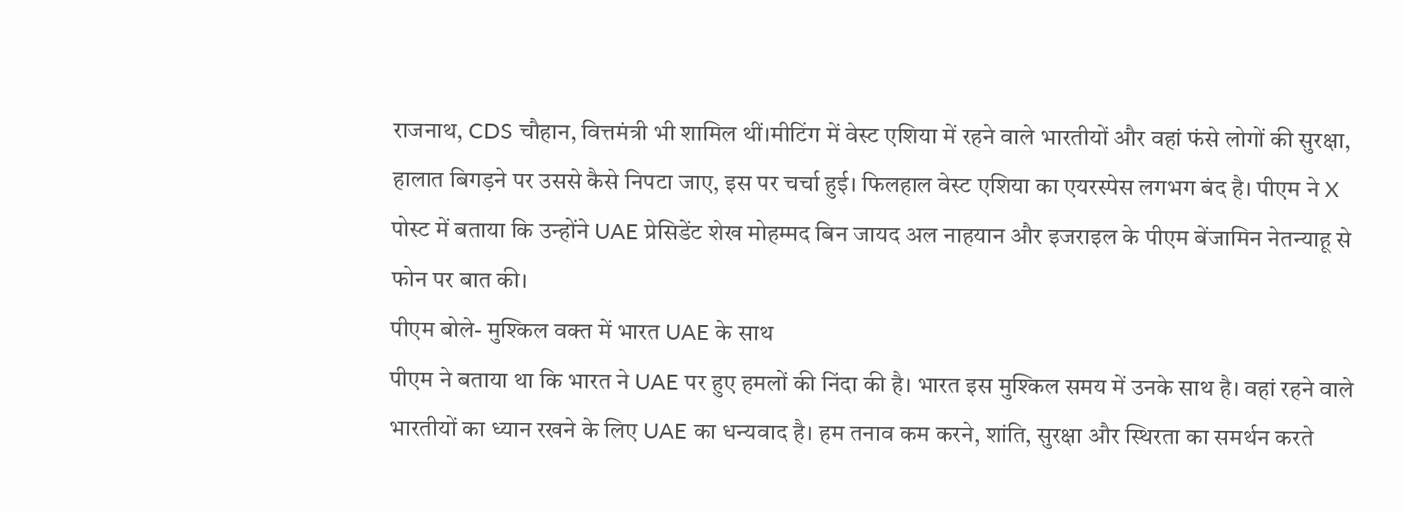राजनाथ, CDS चौहान, वित्तमंत्री भी शामिल थीं।मीटिंग में वेस्ट एशिया में रहने वाले भारतीयों और वहां फंसे लोगों की सुरक्षा, हालात बिगड़ने पर उससे कैसे निपटा जाए, इस पर चर्चा हुई। फिलहाल वेस्ट एशिया का एयरस्पेस लगभग बंद है। पीएम ने X पोस्ट में बताया कि उन्होंने UAE प्रेसिडेंट शेख मोहम्मद बिन जायद अल नाहयान और इजराइल के पीएम बेंजामिन नेतन्याहू से फोन पर बात की।
पीएम बोले- मुश्किल वक्त में भारत UAE के साथ
पीएम ने बताया था कि भारत ने UAE पर हुए हमलों की निंदा की है। भारत इस मुश्किल समय में उनके साथ है। वहां रहने वाले भारतीयों का ध्यान रखने के लिए UAE का धन्यवाद है। हम तनाव कम करने, शांति, सुरक्षा और स्थिरता का समर्थन करते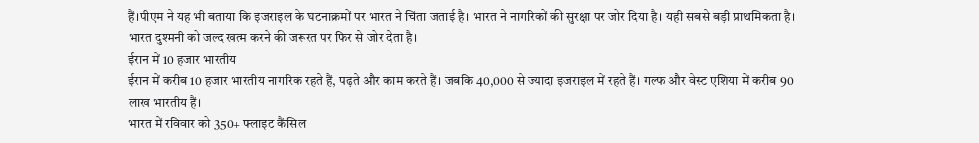हैं।पीएम ने यह भी बताया कि इजराइल के घटनाक्रमों पर भारत ने चिंता जताई है। भारत ने नागरिकों की सुरक्षा पर जोर दिया है। यही सबसे बड़ी प्राथमिकता है। भारत दुश्मनी को जल्द खत्म करने की जरूरत पर फिर से जोर देता है।
ईरान में 10 हजार भारतीय
ईरान में करीब 10 हजार भारतीय नागरिक रहते हैं, पढ़ते और काम करते हैं। जबकि 40,000 से ज्यादा इजराइल में रहते हैं। गल्फ और वेस्ट एशिया में करीब 90 लाख भारतीय हैं।
भारत में रविवार को 350+ फ्लाइट कैंसिल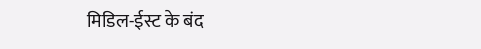मिडिल-ईस्ट के बंद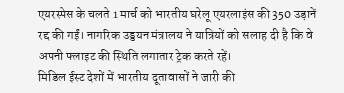एयरस्पेस के चलते 1 मार्च को भारतीय घरेलू एयरलाइंस की 350 उड़ानें रद्द की गईं। नागरिक उड्डयन मंत्रालय ने यात्रियों को सलाह दी है कि वे अपनी फ्लाइट की स्थिति लगातार ट्रेक करते रहें।
मिडिल ईस्ट देशों में भारतीय दूतावासों ने जारी की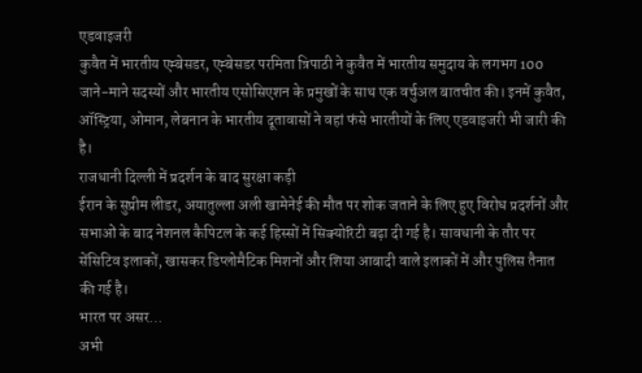एडवाइजरी
कुवैत में भारतीय एम्बेसडर, एम्बेसडर परमिता त्रिपाठी ने कुवैत में भारतीय समुदाय के लगभग 100 जाने-माने सदस्यों और भारतीय एसोसिएशन के प्रमुखों के साथ एक वर्चुअल बातचीत की। इनमें कुवैत, ऑस्ट्रिया, ओमान, लेबनान के भारतीय दूतावासों ने वहां फंसे भारतीयों के लिए एडवाइजरी भी जारी की है।
राजधानी दिल्ली में प्रदर्शन के बाद सुरक्षा कड़ी
ईरान के सुप्रीम लीडर, अयातुल्ला अली खामेनेई की मौत पर शोक जताने के लिए हुए विरोध प्रदर्शनों और सभाओं के बाद नेशनल कैपिटल के कई हिस्सों में सिक्योरिटी बढ़ा दी गई है। सावधानी के तौर पर सेंसिटिव इलाकों, खासकर डिप्लोमैटिक मिशनों और शिया आबादी वाले इलाकों में और पुलिस तैनात की गई है।
भारत पर असर…
अभी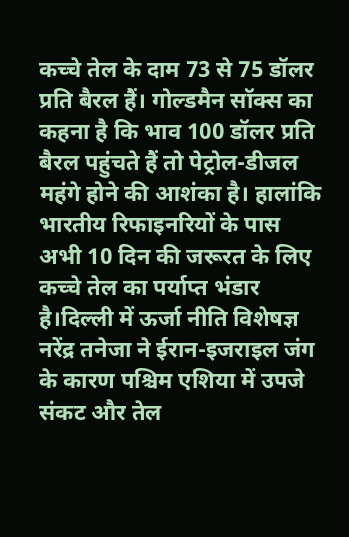कच्चे तेल के दाम 73 से 75 डॉलर प्रति बैरल हैं। गोल्डमैन सॉक्स का कहना है कि भाव 100 डॉलर प्रति बैरल पहुंचते हैं तो पेट्रोल-डीजल महंगे होने की आशंका है। हालांकि भारतीय रिफाइनरियों के पास अभी 10 दिन की जरूरत के लिए कच्चे तेल का पर्याप्त भंडार है।दिल्ली में ऊर्जा नीति विशेषज्ञ नरेंद्र तनेजा ने ईरान-इजराइल जंग के कारण पश्चिम एशिया में उपजे संकट और तेल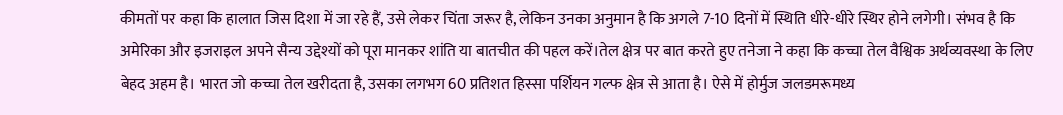कीमतों पर कहा कि हालात जिस दिशा में जा रहे हैं, उसे लेकर चिंता जरूर है, लेकिन उनका अनुमान है कि अगले 7-10 दिनों में स्थिति धीरे-धीरे स्थिर होने लगेगी। संभव है कि अमेरिका और इजराइल अपने सैन्य उद्देश्यों को पूरा मानकर शांति या बातचीत की पहल करें।तेल क्षेत्र पर बात करते हुए तनेजा ने कहा कि कच्चा तेल वैश्विक अर्थव्यवस्था के लिए बेहद अहम है। भारत जो कच्चा तेल खरीदता है, उसका लगभग 60 प्रतिशत हिस्सा पर्शियन गल्फ क्षेत्र से आता है। ऐसे में होर्मुज जलडमरूमध्य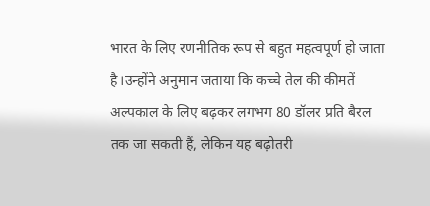भारत के लिए रणनीतिक रूप से बहुत महत्वपूर्ण हो जाता है।उन्होंने अनुमान जताया कि कच्चे तेल की कीमतें अल्पकाल के लिए बढ़कर लगभग 80 डॉलर प्रति बैरल तक जा सकती हैं, लेकिन यह बढ़ोतरी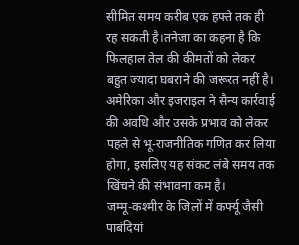सीमित समय करीब एक हफ्ते तक ही रह सकती है।तनेजा का कहना है कि फिलहाल तेल की कीमतों को लेकर बहुत ज्यादा घबराने की जरूरत नहीं है। अमेरिका और इजराइल ने सैन्य कार्रवाई की अवधि और उसके प्रभाव को लेकर पहले से भू-राजनीतिक गणित कर लिया होगा, इसलिए यह संकट लंबे समय तक खिंचने की संभावना कम है।
जम्मू-कश्मीर के जिलों में कर्फ्यू जैसी पाबंदियां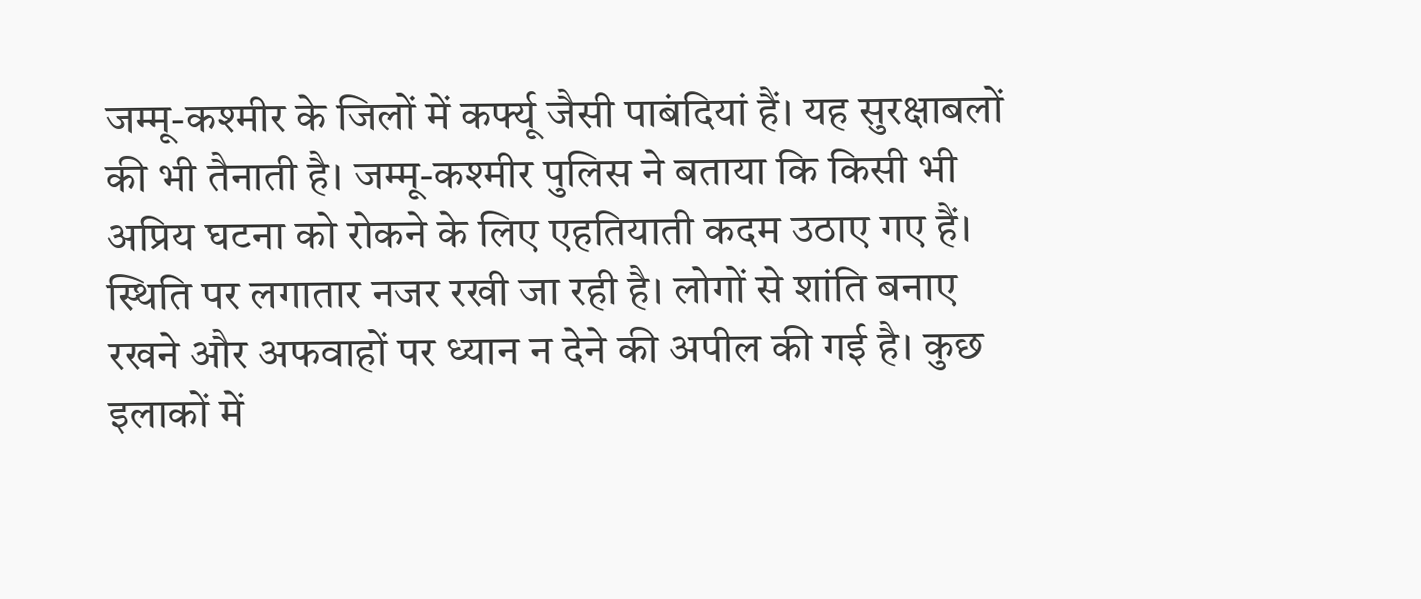जम्मू-कश्मीर के जिलों में कर्फ्यू जैसी पाबंदियां हैं। यह सुरक्षाबलों की भी तैनाती है। जम्मू-कश्मीर पुलिस ने बताया कि किसी भी अप्रिय घटना को रोकने के लिए एहतियाती कदम उठाए गए हैं। स्थिति पर लगातार नजर रखी जा रही है। लोगों से शांति बनाए रखने और अफवाहों पर ध्यान न देने की अपील की गई है। कुछ इलाकों में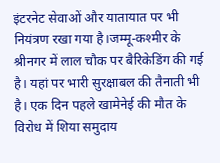इंटरनेट सेवाओं और यातायात पर भी नियंत्रण रखा गया है।जम्मू-कश्मीर के श्रीनगर में लाल चौक पर बैरिकेडिंग की गई है। यहां पर भारी सुरक्षाबल की तैनाती भी है। एक दिन पहले खामेनेई की मौत के विरोध में शिया समुदाय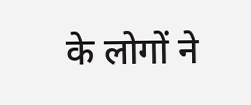के लोगों ने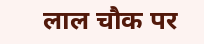लाल चौक पर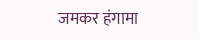जमकर हंगामा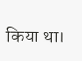किया था।